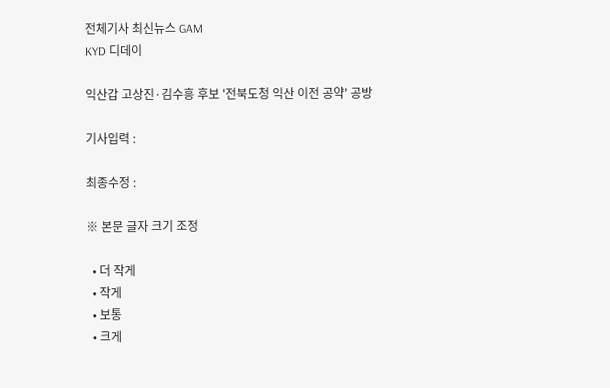전체기사 최신뉴스 GAM
KYD 디데이

익산갑 고상진·김수흥 후보 '전북도청 익산 이전 공약' 공방

기사입력 :

최종수정 :

※ 본문 글자 크기 조정

  • 더 작게
  • 작게
  • 보통
  • 크게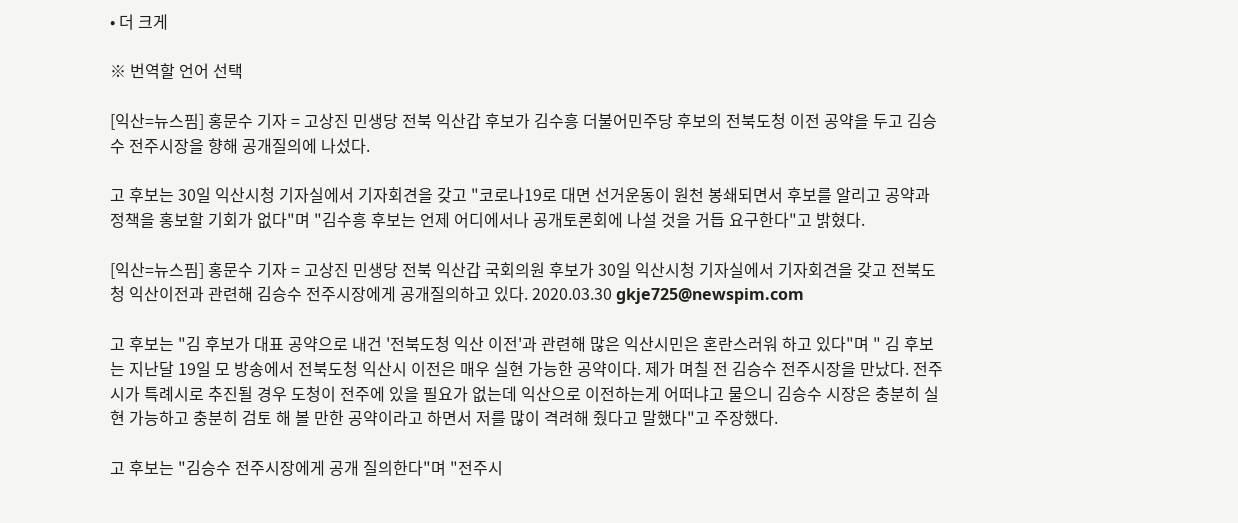• 더 크게

※ 번역할 언어 선택

[익산=뉴스핌] 홍문수 기자 = 고상진 민생당 전북 익산갑 후보가 김수흥 더불어민주당 후보의 전북도청 이전 공약을 두고 김승수 전주시장을 향해 공개질의에 나섰다.

고 후보는 30일 익산시청 기자실에서 기자회견을 갖고 "코로나19로 대면 선거운동이 원천 봉쇄되면서 후보를 알리고 공약과 정책을 홍보할 기회가 없다"며 "김수흥 후보는 언제 어디에서나 공개토론회에 나설 것을 거듭 요구한다"고 밝혔다.

[익산=뉴스핌] 홍문수 기자 = 고상진 민생당 전북 익산갑 국회의원 후보가 30일 익산시청 기자실에서 기자회견을 갖고 전북도청 익산이전과 관련해 김승수 전주시장에게 공개질의하고 있다. 2020.03.30 gkje725@newspim.com

고 후보는 "김 후보가 대표 공약으로 내건 '전북도청 익산 이전'과 관련해 많은 익산시민은 혼란스러워 하고 있다"며 " 김 후보는 지난달 19일 모 방송에서 전북도청 익산시 이전은 매우 실현 가능한 공약이다. 제가 며칠 전 김승수 전주시장을 만났다. 전주시가 특례시로 추진될 경우 도청이 전주에 있을 필요가 없는데 익산으로 이전하는게 어떠냐고 물으니 김승수 시장은 충분히 실현 가능하고 충분히 검토 해 볼 만한 공약이라고 하면서 저를 많이 격려해 줬다고 말했다"고 주장했다.

고 후보는 "김승수 전주시장에게 공개 질의한다"며 "전주시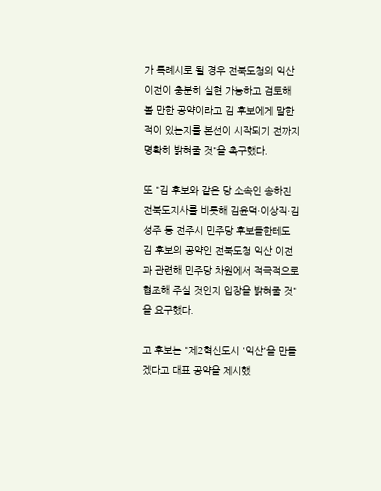가 특례시로 될 경우 전북도청의 익산 이전이 충분히 실현 가능하고 검토해 볼 만한 공약이라고 김 후보에게 말한 적이 있는지를 본선이 시작되기 전까지 명확히 밝혀줄 것"을 촉구했다.

또 "김 후보와 같은 당 소속인 송하진 전북도지사를 비롯해 김윤덕·이상직·김성주 등 전주시 민주당 후보들한테도 김 후보의 공약인 전북도청 익산 이전과 관련해 민주당 차원에서 적극적으로 협조해 주실 것인지 입장을 밝혀줄 것"을 요구했다.

고 후보는 "제2혁신도시 '익산'을 만들겠다고 대표 공약을 제시했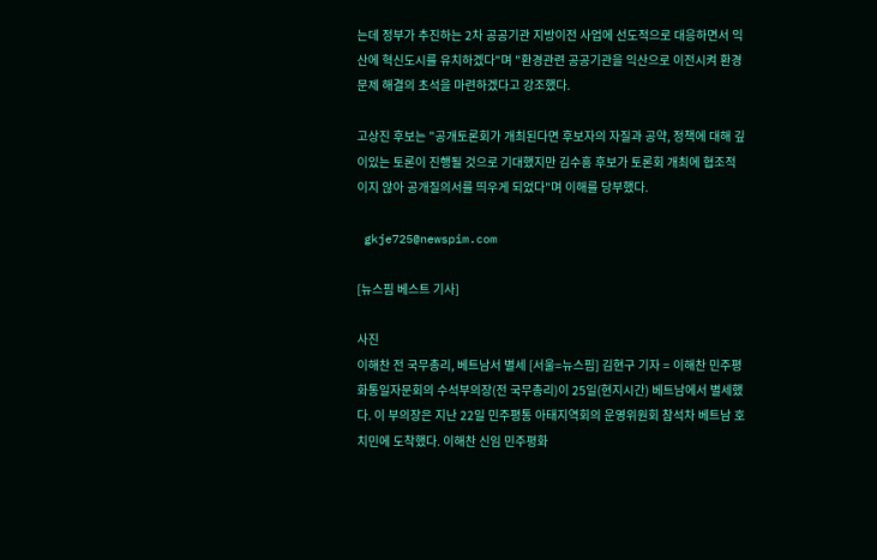는데 정부가 추진하는 2차 공공기관 지방이전 사업에 선도적으로 대응하면서 익산에 혁신도시를 유치하겠다"며 "환경관련 공공기관을 익산으로 이전시켜 환경문제 해결의 초석을 마련하겠다고 강조했다.

고상진 후보는 "공개토론회가 개최된다면 후보자의 자질과 공약, 정책에 대해 깊이있는 토론이 진행될 것으로 기대했지만 김수흥 후보가 토론회 개최에 협조적이지 않아 공개질의서를 띄우게 되었다"며 이해를 당부했다.

 gkje725@newspim.com

[뉴스핌 베스트 기사]

사진
이해찬 전 국무총리, 베트남서 별세 [서울=뉴스핌] 김현구 기자 = 이해찬 민주평화통일자문회의 수석부의장(전 국무총리)이 25일(현지시간) 베트남에서 별세했다. 이 부의장은 지난 22일 민주평통 아태지역회의 운영위원회 참석차 베트남 호치민에 도착했다. 이해찬 신임 민주평화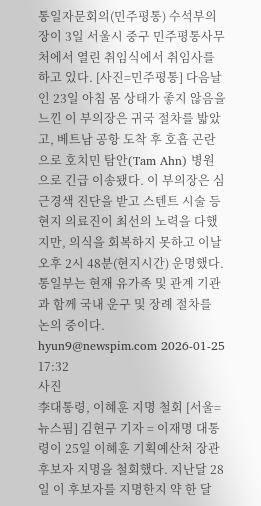통일자문회의(민주평통) 수석부의장이 3일 서울시 중구 민주평통사무처에서 열린 취임식에서 취임사를 하고 있다. [사진=민주평통] 다음날인 23일 아침 몸 상태가 좋지 않음을 느낀 이 부의장은 귀국 절차를 밟았고, 베트남 공항 도착 후 호흡 곤란으로 호치민 탐안(Tam Ahn) 병원으로 긴급 이송됐다. 이 부의장은 심근경색 진단을 받고 스텐트 시술 등 현지 의료진이 최선의 노력을 다했지만, 의식을 회복하지 못하고 이날 오후 2시 48분(현지시간) 운명했다. 통일부는 현재 유가족 및 관계 기관과 함께 국내 운구 및 장례 절차를 논의 중이다. hyun9@newspim.com 2026-01-25 17:32
사진
李대통령, 이혜훈 지명 철회 [서울=뉴스핌] 김현구 기자 = 이재명 대통령이 25일 이혜훈 기획예산처 장관 후보자 지명을 철회했다. 지난달 28일 이 후보자를 지명한지 약 한 달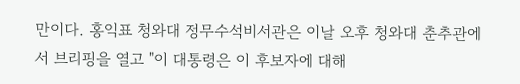만이다. 홍익표 청와대 정무수석비서관은 이날 오후 청와대 춘추관에서 브리핑을 열고 "이 대통령은 이 후보자에 대해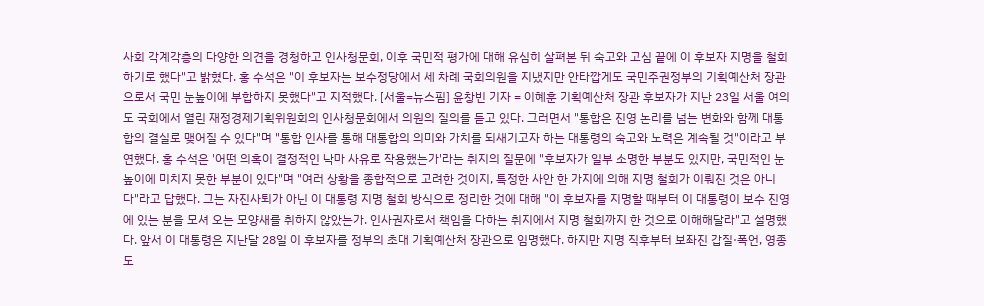사회 각계각층의 다양한 의견을 경청하고 인사청문회, 이후 국민적 평가에 대해 유심히 살펴본 뒤 숙고와 고심 끝에 이 후보자 지명을 철회하기로 했다"고 밝혔다. 홍 수석은 "이 후보자는 보수정당에서 세 차례 국회의원을 지냈지만 안타깝게도 국민주권정부의 기획예산처 장관으로서 국민 눈높이에 부합하지 못했다"고 지적했다. [서울=뉴스핌] 윤창빈 기자 = 이혜훈 기획예산처 장관 후보자가 지난 23일 서울 여의도 국회에서 열린 재정경제기획위원회의 인사청문회에서 의원의 질의를 듣고 있다. 그러면서 "통합은 진영 논리를 넘는 변화와 함께 대통합의 결실로 맺어질 수 있다"며 "통합 인사를 통해 대통합의 의미와 가치를 되새기고자 하는 대통령의 숙고와 노력은 계속될 것"이라고 부연했다. 홍 수석은 '어떤 의혹이 결정적인 낙마 사유로 작용했는가'라는 취지의 질문에 "후보자가 일부 소명한 부분도 있지만, 국민적인 눈높이에 미치지 못한 부분이 있다"며 "여러 상황을 종합적으로 고려한 것이지, 특정한 사안 한 가지에 의해 지명 철회가 이뤄진 것은 아니다"라고 답했다. 그는 자진사퇴가 아닌 이 대통령 지명 철회 방식으로 정리한 것에 대해 "이 후보자를 지명할 때부터 이 대통령이 보수 진영에 있는 분을 모셔 오는 모양새를 취하지 않았는가. 인사권자로서 책임을 다하는 취지에서 지명 철회까지 한 것으로 이해해달라"고 설명했다. 앞서 이 대통령은 지난달 28일 이 후보자를 정부의 초대 기획예산처 장관으로 임명했다. 하지만 지명 직후부터 보좌진 갑질·폭언, 영종도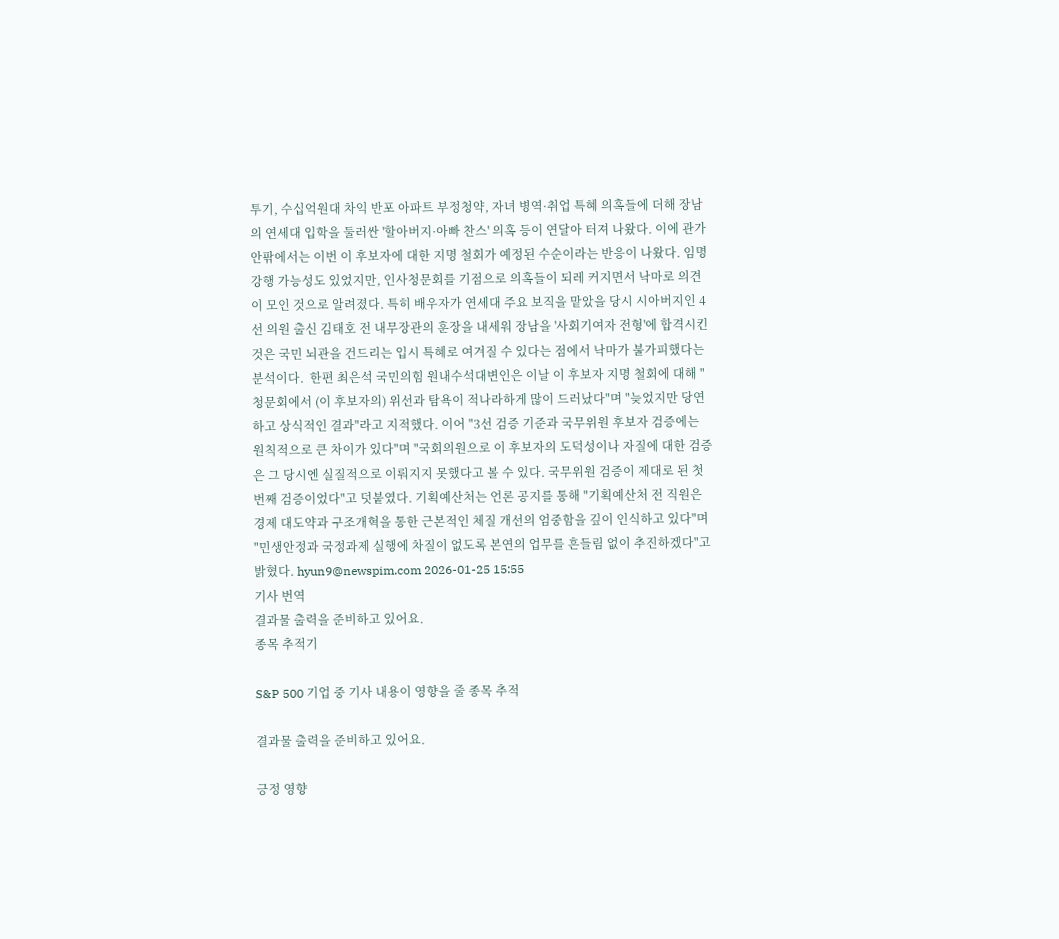투기, 수십억원대 차익 반포 아파트 부정청약, 자녀 병역·취업 특혜 의혹들에 더해 장남의 연세대 입학을 둘러싼 '할아버지·아빠 찬스' 의혹 등이 연달아 터져 나왔다. 이에 관가 안팎에서는 이번 이 후보자에 대한 지명 철회가 예정된 수순이라는 반응이 나왔다. 임명 강행 가능성도 있었지만, 인사청문회를 기점으로 의혹들이 되레 커지면서 낙마로 의견이 모인 것으로 알려졌다. 특히 배우자가 연세대 주요 보직을 맡았을 당시 시아버지인 4선 의원 출신 김태호 전 내무장관의 훈장을 내세워 장남을 '사회기여자 전형'에 합격시킨 것은 국민 뇌관을 건드리는 입시 특혜로 여겨질 수 있다는 점에서 낙마가 불가피했다는 분석이다.  한편 최은석 국민의힘 원내수석대변인은 이날 이 후보자 지명 철회에 대해 "청문회에서 (이 후보자의) 위선과 탐욕이 적나라하게 많이 드러났다"며 "늦었지만 당연하고 상식적인 결과"라고 지적했다. 이어 "3선 검증 기준과 국무위원 후보자 검증에는 원칙적으로 큰 차이가 있다"며 "국회의원으로 이 후보자의 도덕성이나 자질에 대한 검증은 그 당시엔 실질적으로 이뤄지지 못했다고 볼 수 있다. 국무위원 검증이 제대로 된 첫번째 검증이었다"고 덧붙였다. 기획예산처는 언론 공지를 통해 "기획예산처 전 직원은 경제 대도약과 구조개혁을 통한 근본적인 체질 개선의 엄중함을 깊이 인식하고 있다"며 "민생안정과 국정과제 실행에 차질이 없도록 본연의 업무를 흔들림 없이 추진하겠다"고 밝혔다. hyun9@newspim.com 2026-01-25 15:55
기사 번역
결과물 출력을 준비하고 있어요.
종목 추적기

S&P 500 기업 중 기사 내용이 영향을 줄 종목 추적

결과물 출력을 준비하고 있어요.

긍정 영향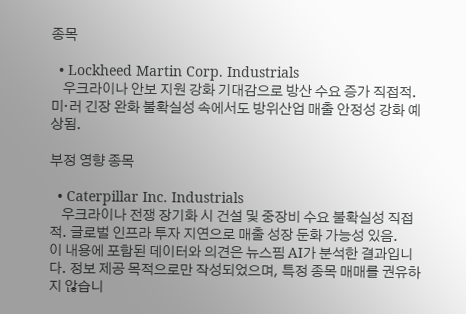종목

  • Lockheed Martin Corp. Industrials
    우크라이나 안보 지원 강화 기대감으로 방산 수요 증가 직접적. 미·러 긴장 완화 불확실성 속에서도 방위산업 매출 안정성 강화 예상됨.

부정 영향 종목

  • Caterpillar Inc. Industrials
    우크라이나 전쟁 장기화 시 건설 및 중장비 수요 불확실성 직접적. 글로벌 인프라 투자 지연으로 매출 성장 둔화 가능성 있음.
이 내용에 포함된 데이터와 의견은 뉴스핌 AI가 분석한 결과입니다. 정보 제공 목적으로만 작성되었으며, 특정 종목 매매를 권유하지 않습니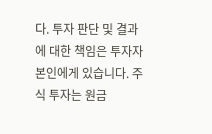다. 투자 판단 및 결과에 대한 책임은 투자자 본인에게 있습니다. 주식 투자는 원금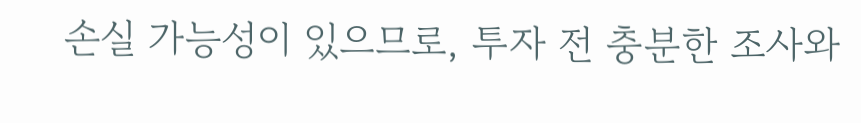손실 가능성이 있으므로, 투자 전 충분한 조사와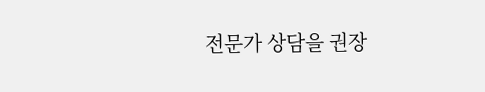전문가 상담을 권장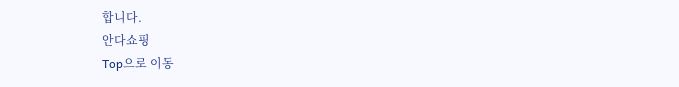합니다.
안다쇼핑
Top으로 이동